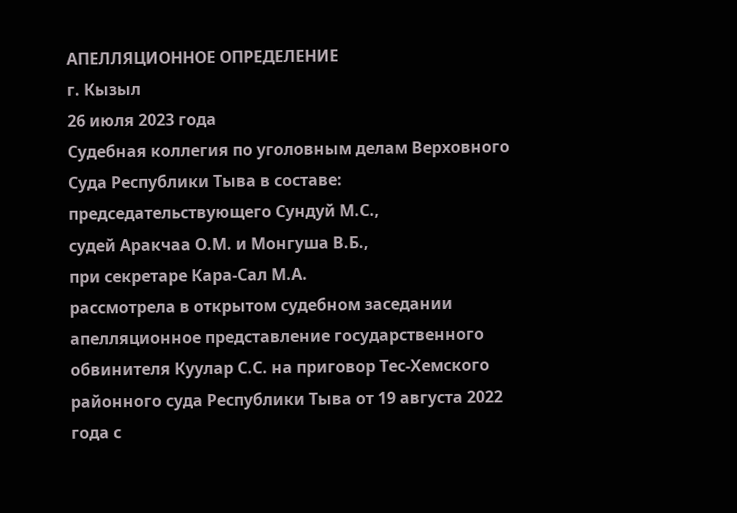АПЕЛЛЯЦИОННОЕ ОПРЕДЕЛЕНИЕ
г. Кызыл
26 июля 2023 года
Судебная коллегия по уголовным делам Верховного Суда Республики Тыва в составе:
председательствующего Сундуй М.С.,
судей Аракчаа О.М. и Монгуша В.Б.,
при секретаре Кара-Сал М.А.
рассмотрела в открытом судебном заседании апелляционное представление государственного обвинителя Куулар С.С. на приговор Тес-Хемского районного суда Республики Тыва от 19 августа 2022 года с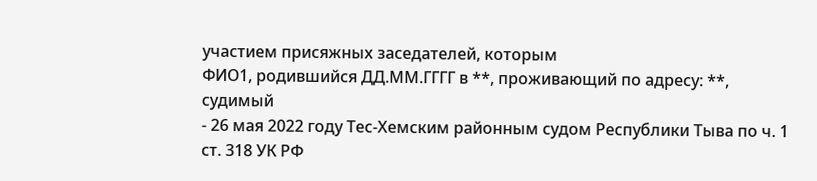участием присяжных заседателей, которым
ФИО1, родившийся ДД.ММ.ГГГГ в **, проживающий по адресу: **, судимый
- 26 мая 2022 году Тес-Хемским районным судом Республики Тыва по ч. 1 ст. 318 УК РФ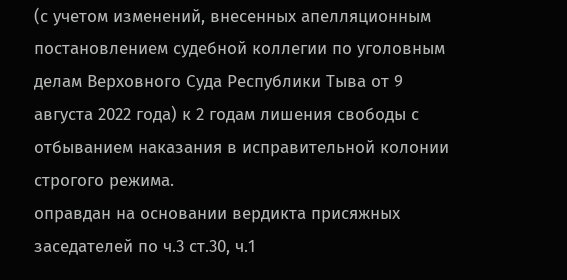(с учетом изменений, внесенных апелляционным постановлением судебной коллегии по уголовным делам Верховного Суда Республики Тыва от 9 августа 2022 года) к 2 годам лишения свободы с отбыванием наказания в исправительной колонии строгого режима.
оправдан на основании вердикта присяжных заседателей по ч.3 ст.30, ч.1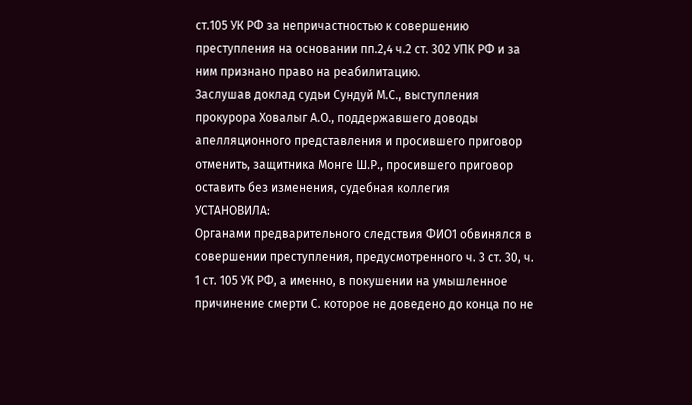ст.105 УК РФ за непричастностью к совершению преступления на основании пп.2,4 ч.2 ст. 302 УПК РФ и за ним признано право на реабилитацию.
Заслушав доклад судьи Сундуй М.С., выступления прокурора Ховалыг А.О., поддержавшего доводы апелляционного представления и просившего приговор отменить, защитника Монге Ш.Р., просившего приговор оставить без изменения, судебная коллегия
УСТАНОВИЛА:
Органами предварительного следствия ФИО1 обвинялся в совершении преступления, предусмотренного ч. 3 ст. 30, ч. 1 ст. 105 УК РФ, а именно, в покушении на умышленное причинение смерти С. которое не доведено до конца по не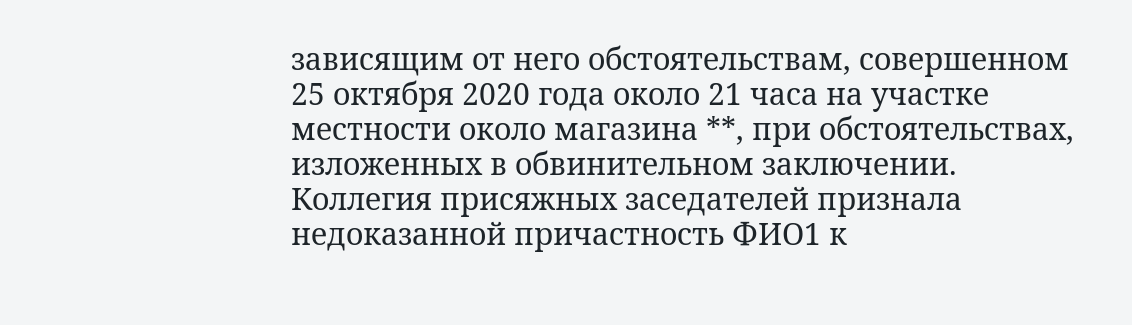зависящим от него обстоятельствам, совершенном 25 октября 2020 года около 21 часа на участке местности около магазина **, при обстоятельствах, изложенных в обвинительном заключении.
Коллегия присяжных заседателей признала недоказанной причастность ФИО1 к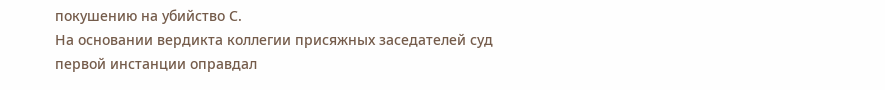покушению на убийство С.
На основании вердикта коллегии присяжных заседателей суд первой инстанции оправдал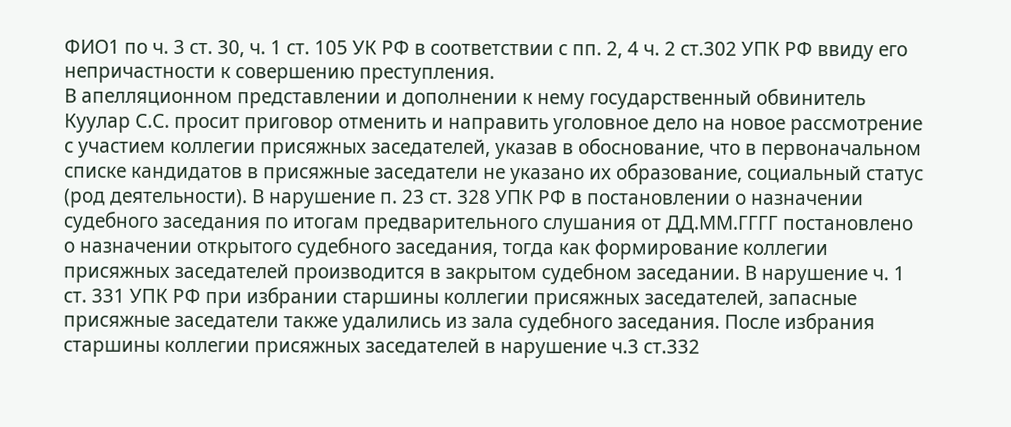ФИО1 по ч. 3 ст. 30, ч. 1 ст. 105 УК РФ в соответствии с пп. 2, 4 ч. 2 ст.302 УПК РФ ввиду его непричастности к совершению преступления.
В апелляционном представлении и дополнении к нему государственный обвинитель Куулар С.С. просит приговор отменить и направить уголовное дело на новое рассмотрение с участием коллегии присяжных заседателей, указав в обоснование, что в первоначальном списке кандидатов в присяжные заседатели не указано их образование, социальный статус (род деятельности). В нарушение п. 23 ст. 328 УПК РФ в постановлении о назначении судебного заседания по итогам предварительного слушания от ДД.ММ.ГГГГ постановлено о назначении открытого судебного заседания, тогда как формирование коллегии присяжных заседателей производится в закрытом судебном заседании. В нарушение ч. 1 ст. 331 УПК РФ при избрании старшины коллегии присяжных заседателей, запасные присяжные заседатели также удалились из зала судебного заседания. После избрания старшины коллегии присяжных заседателей в нарушение ч.3 ст.332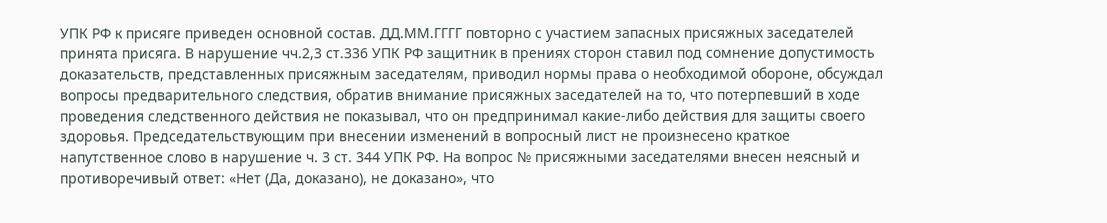УПК РФ к присяге приведен основной состав. ДД.ММ.ГГГГ повторно с участием запасных присяжных заседателей принята присяга. В нарушение чч.2,3 ст.336 УПК РФ защитник в прениях сторон ставил под сомнение допустимость доказательств, представленных присяжным заседателям, приводил нормы права о необходимой обороне, обсуждал вопросы предварительного следствия, обратив внимание присяжных заседателей на то, что потерпевший в ходе проведения следственного действия не показывал, что он предпринимал какие-либо действия для защиты своего здоровья. Председательствующим при внесении изменений в вопросный лист не произнесено краткое напутственное слово в нарушение ч. 3 ст. 344 УПК РФ. На вопрос № присяжными заседателями внесен неясный и противоречивый ответ: «Нет (Да, доказано), не доказано», что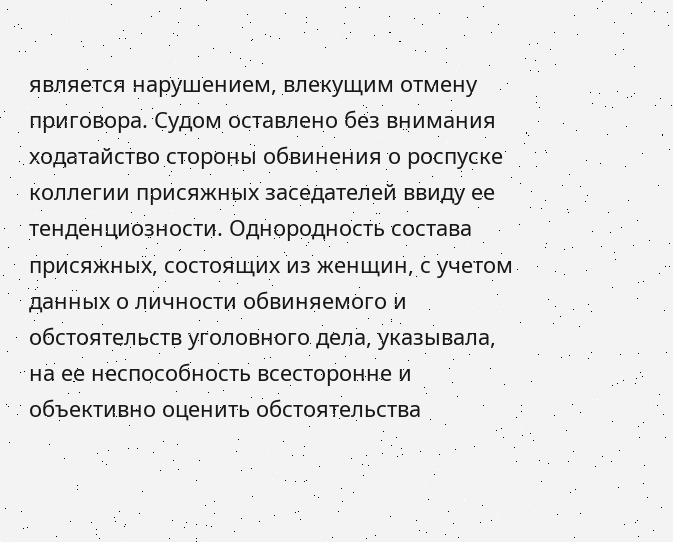является нарушением, влекущим отмену приговора. Судом оставлено без внимания ходатайство стороны обвинения о роспуске коллегии присяжных заседателей ввиду ее тенденциозности. Однородность состава присяжных, состоящих из женщин, с учетом данных о личности обвиняемого и обстоятельств уголовного дела, указывала, на ее неспособность всесторонне и объективно оценить обстоятельства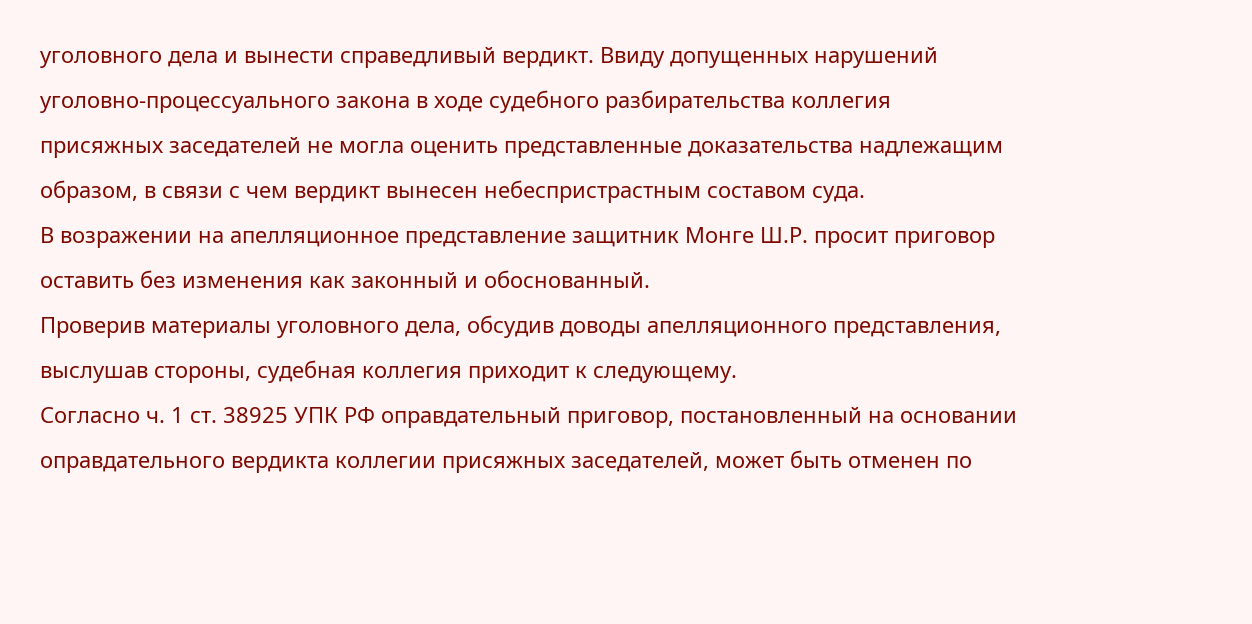уголовного дела и вынести справедливый вердикт. Ввиду допущенных нарушений уголовно-процессуального закона в ходе судебного разбирательства коллегия присяжных заседателей не могла оценить представленные доказательства надлежащим образом, в связи с чем вердикт вынесен небеспристрастным составом суда.
В возражении на апелляционное представление защитник Монге Ш.Р. просит приговор оставить без изменения как законный и обоснованный.
Проверив материалы уголовного дела, обсудив доводы апелляционного представления, выслушав стороны, судебная коллегия приходит к следующему.
Согласно ч. 1 ст. 38925 УПК РФ оправдательный приговор, постановленный на основании оправдательного вердикта коллегии присяжных заседателей, может быть отменен по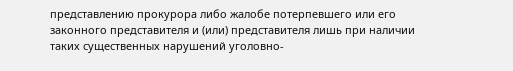представлению прокурора либо жалобе потерпевшего или его законного представителя и (или) представителя лишь при наличии таких существенных нарушений уголовно-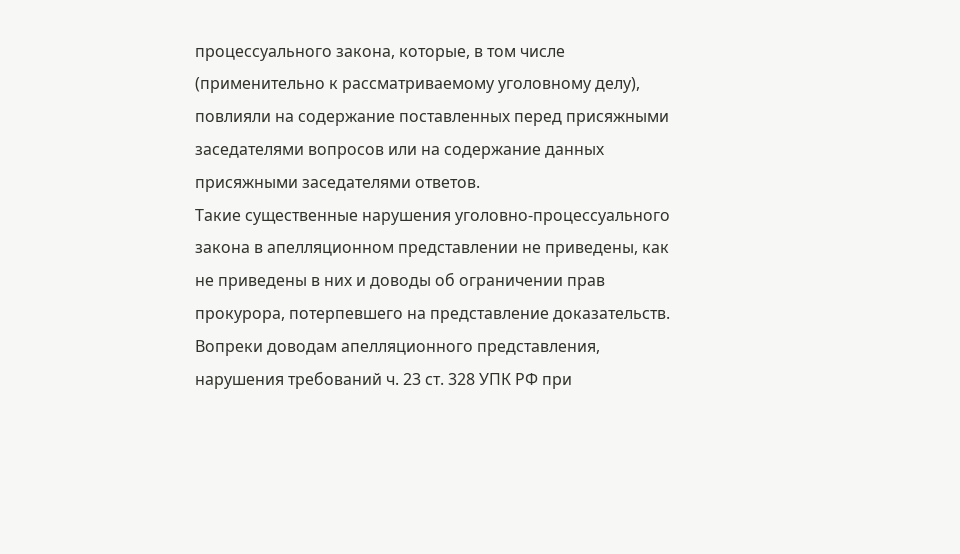процессуального закона, которые, в том числе (применительно к рассматриваемому уголовному делу), повлияли на содержание поставленных перед присяжными заседателями вопросов или на содержание данных присяжными заседателями ответов.
Такие существенные нарушения уголовно-процессуального закона в апелляционном представлении не приведены, как не приведены в них и доводы об ограничении прав прокурора, потерпевшего на представление доказательств.
Вопреки доводам апелляционного представления, нарушения требований ч. 23 ст. 328 УПК РФ при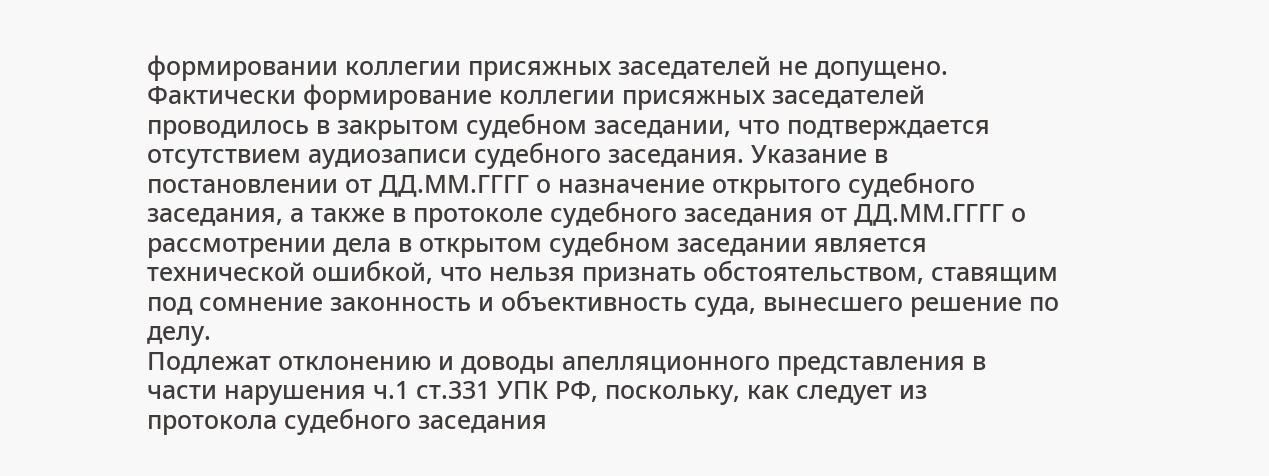формировании коллегии присяжных заседателей не допущено. Фактически формирование коллегии присяжных заседателей проводилось в закрытом судебном заседании, что подтверждается отсутствием аудиозаписи судебного заседания. Указание в постановлении от ДД.ММ.ГГГГ о назначение открытого судебного заседания, а также в протоколе судебного заседания от ДД.ММ.ГГГГ о рассмотрении дела в открытом судебном заседании является технической ошибкой, что нельзя признать обстоятельством, ставящим под сомнение законность и объективность суда, вынесшего решение по делу.
Подлежат отклонению и доводы апелляционного представления в части нарушения ч.1 ст.331 УПК РФ, поскольку, как следует из протокола судебного заседания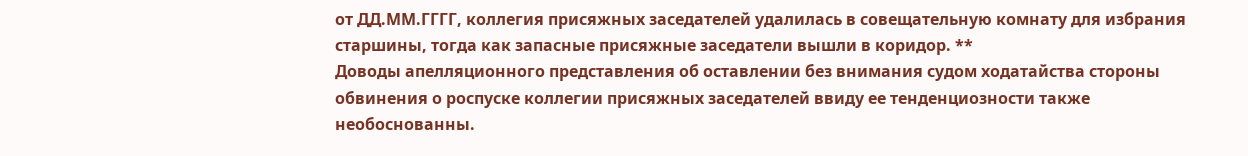от ДД.ММ.ГГГГ, коллегия присяжных заседателей удалилась в совещательную комнату для избрания старшины, тогда как запасные присяжные заседатели вышли в коридор. **
Доводы апелляционного представления об оставлении без внимания судом ходатайства стороны обвинения о роспуске коллегии присяжных заседателей ввиду ее тенденциозности также необоснованны.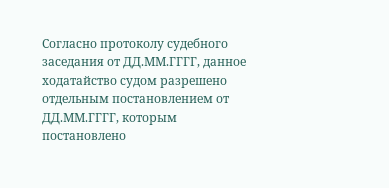Согласно протоколу судебного заседания от ДД.ММ.ГГГГ, данное ходатайство судом разрешено отдельным постановлением от ДД.ММ.ГГГГ, которым постановлено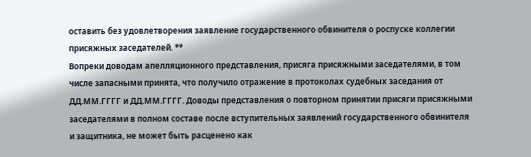оставить без удовлетворения заявление государственного обвинителя о роспуске коллегии присяжных заседателей. **
Вопреки доводам апелляционного представления, присяга присяжными заседателями, в том числе запасными принята, что получило отражение в протоколах судебных заседания от ДД.ММ.ГГГГ и ДД.ММ.ГГГГ. Доводы представления о повторном принятии присяги присяжными заседателями в полном составе после вступительных заявлений государственного обвинителя и защитника, не может быть расценено как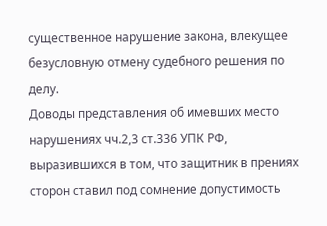существенное нарушение закона, влекущее безусловную отмену судебного решения по делу.
Доводы представления об имевших место нарушениях чч.2,3 ст.336 УПК РФ, выразившихся в том, что защитник в прениях сторон ставил под сомнение допустимость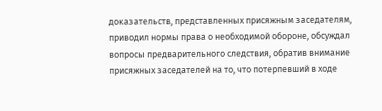доказательств, представленных присяжным заседателям, приводил нормы права о необходимой обороне, обсуждал вопросы предварительного следствия, обратив внимание присяжных заседателей на то, что потерпевший в ходе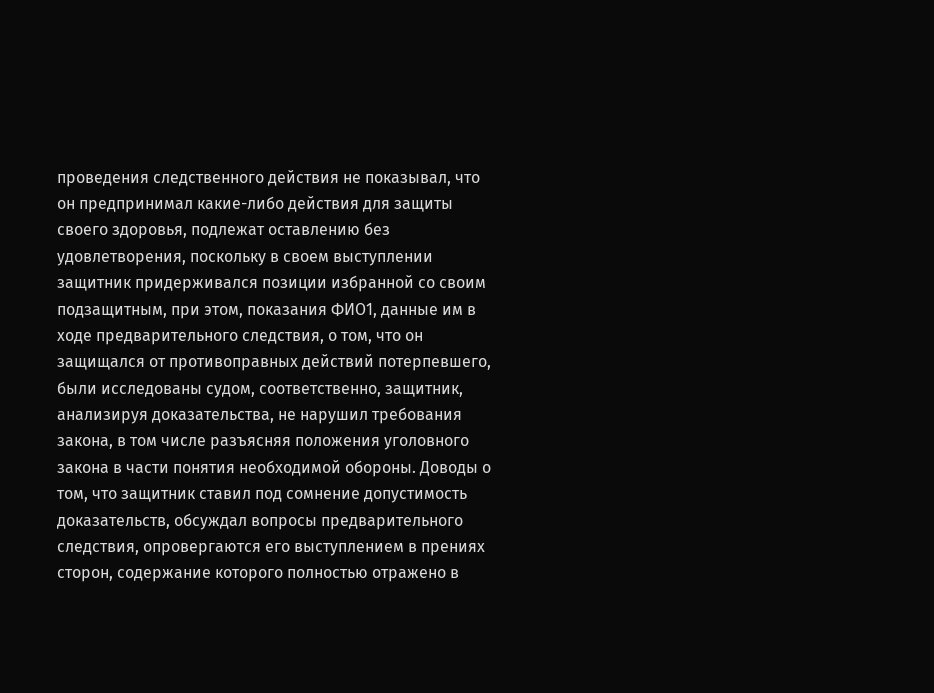проведения следственного действия не показывал, что он предпринимал какие-либо действия для защиты своего здоровья, подлежат оставлению без удовлетворения, поскольку в своем выступлении защитник придерживался позиции избранной со своим подзащитным, при этом, показания ФИО1, данные им в ходе предварительного следствия, о том, что он защищался от противоправных действий потерпевшего, были исследованы судом, соответственно, защитник, анализируя доказательства, не нарушил требования закона, в том числе разъясняя положения уголовного закона в части понятия необходимой обороны. Доводы о том, что защитник ставил под сомнение допустимость доказательств, обсуждал вопросы предварительного следствия, опровергаются его выступлением в прениях сторон, содержание которого полностью отражено в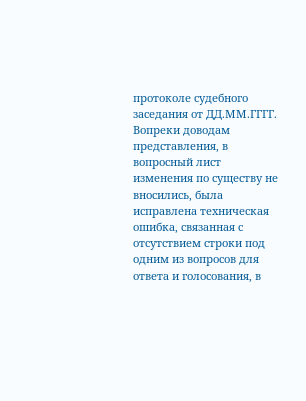протоколе судебного заседания от ДД.ММ.ГГГГ.
Вопреки доводам представления, в вопросный лист изменения по существу не вносились, была исправлена техническая ошибка, связанная с отсутствием строки под одним из вопросов для ответа и голосования, в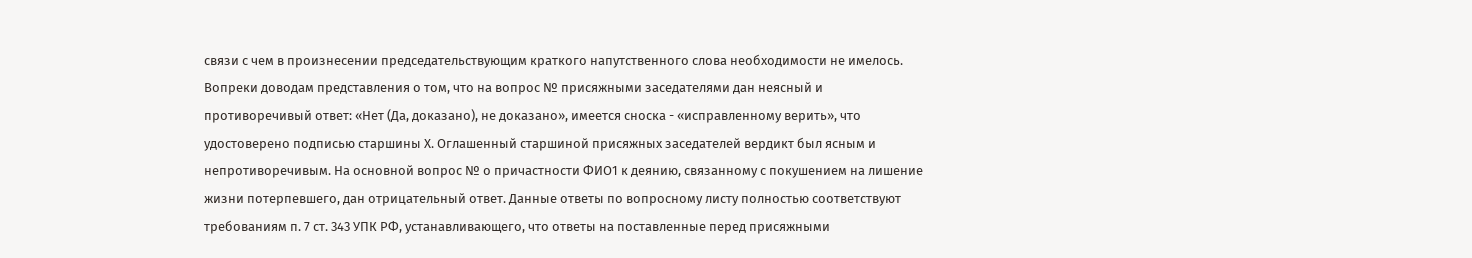связи с чем в произнесении председательствующим краткого напутственного слова необходимости не имелось.
Вопреки доводам представления о том, что на вопрос № присяжными заседателями дан неясный и противоречивый ответ: «Нет (Да, доказано), не доказано», имеется сноска - «исправленному верить», что удостоверено подписью старшины Х. Оглашенный старшиной присяжных заседателей вердикт был ясным и непротиворечивым. На основной вопрос № о причастности ФИО1 к деянию, связанному с покушением на лишение жизни потерпевшего, дан отрицательный ответ. Данные ответы по вопросному листу полностью соответствуют требованиям п. 7 ст. 343 УПК РФ, устанавливающего, что ответы на поставленные перед присяжными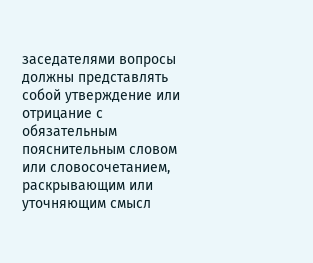заседателями вопросы должны представлять собой утверждение или отрицание с обязательным пояснительным словом или словосочетанием, раскрывающим или уточняющим смысл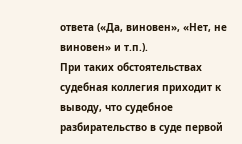ответа («Да, виновен», «Нет, не виновен» и т.п.).
При таких обстоятельствах судебная коллегия приходит к выводу, что судебное разбирательство в суде первой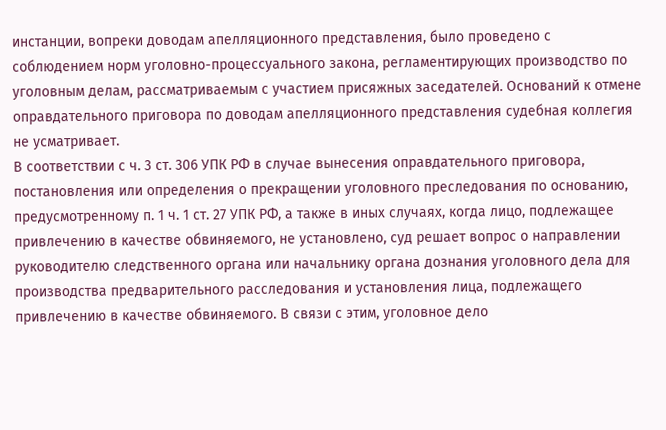инстанции, вопреки доводам апелляционного представления, было проведено с соблюдением норм уголовно-процессуального закона, регламентирующих производство по уголовным делам, рассматриваемым с участием присяжных заседателей. Оснований к отмене оправдательного приговора по доводам апелляционного представления судебная коллегия не усматривает.
В соответствии с ч. 3 ст. 306 УПК РФ в случае вынесения оправдательного приговора, постановления или определения о прекращении уголовного преследования по основанию, предусмотренному п. 1 ч. 1 ст. 27 УПК РФ, а также в иных случаях, когда лицо, подлежащее привлечению в качестве обвиняемого, не установлено, суд решает вопрос о направлении руководителю следственного органа или начальнику органа дознания уголовного дела для производства предварительного расследования и установления лица, подлежащего привлечению в качестве обвиняемого. В связи с этим, уголовное дело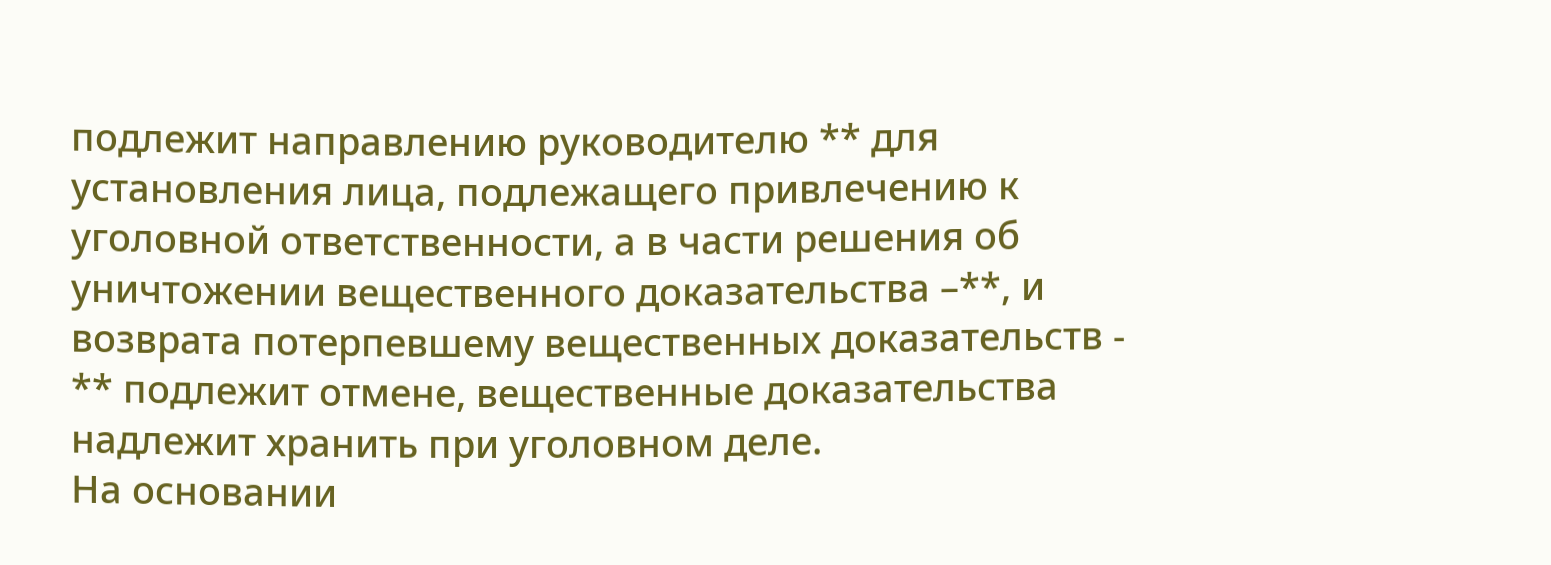подлежит направлению руководителю ** для установления лица, подлежащего привлечению к уголовной ответственности, а в части решения об уничтожении вещественного доказательства –**, и возврата потерпевшему вещественных доказательств - ** подлежит отмене, вещественные доказательства надлежит хранить при уголовном деле.
На основании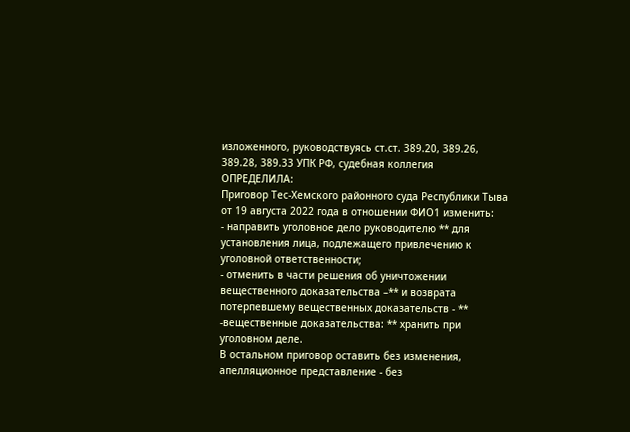изложенного, руководствуясь ст.ст. 389.20, 389.26, 389.28, 389.33 УПК РФ, судебная коллегия
ОПРЕДЕЛИЛА:
Приговор Тес-Хемского районного суда Республики Тыва от 19 августа 2022 года в отношении ФИО1 изменить:
- направить уголовное дело руководителю ** для установления лица, подлежащего привлечению к уголовной ответственности;
- отменить в части решения об уничтожении вещественного доказательства –** и возврата потерпевшему вещественных доказательств - **
-вещественные доказательства: ** хранить при уголовном деле.
В остальном приговор оставить без изменения, апелляционное представление - без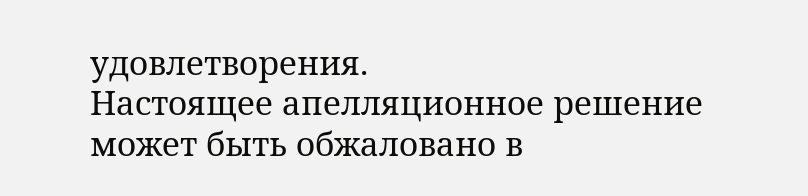удовлетворения.
Настоящее апелляционное решение может быть обжаловано в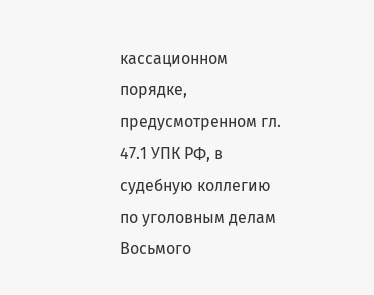кассационном порядке, предусмотренном гл. 47.1 УПК РФ, в судебную коллегию по уголовным делам Восьмого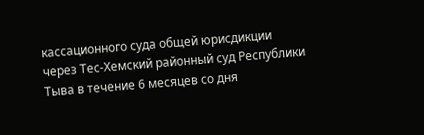кассационного суда общей юрисдикции через Тес-Хемский районный суд Республики Тыва в течение 6 месяцев со дня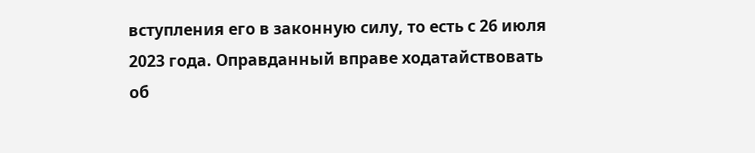вступления его в законную силу, то есть с 26 июля 2023 года. Оправданный вправе ходатайствовать об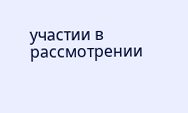участии в рассмотрении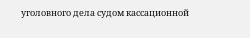уголовного дела судом кассационной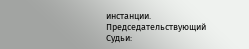инстанции.
Председательствующий
Судьи: